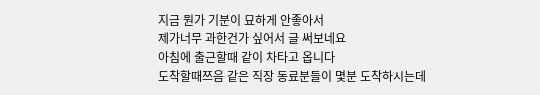지금 뭔가 기분이 묘하게 안좋아서
제가너무 과한건가 싶어서 글 써보네요
아침에 출근할때 같이 차타고 옵니다
도착할때쯔음 같은 직장 동료분들이 몇분 도착하시는데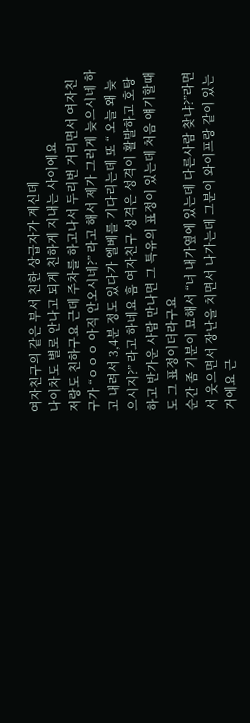여자친구의 같은 부서 친한 상급자가 계신데
나이차도 별로 안나고 되게 친하게 지내는 사이에요
저랑도 친하구요 근데 주차를 하고나서 두리번 거리면서 여자친구가 “ㅇㅇㅇ 아직 안오시네?” 라고 해서 제가 그러게 늦으시네 하고 내려서 3,4분 정도 있다가 엘베를 기다리는데 또 “ 오늘 왜 늦으시지?” 라고 하네요 흠 여자친구 성격은 성격이 활발하고 호탕하고 반가운 사람 만나면 그 특유의 표정이 있는데 처음 얘기할때도 그 표정이더라구요
순간 좀 기분이 묘해서 “너 내가옆에 있는데 다른사람 찾냐?”라면서 웃으면서 장난을 치면서 나가는데 그분이 와이프랑 같이 있는거에요 근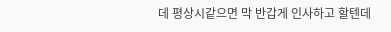데 평상시같으면 막 반갑게 인사하고 할텐데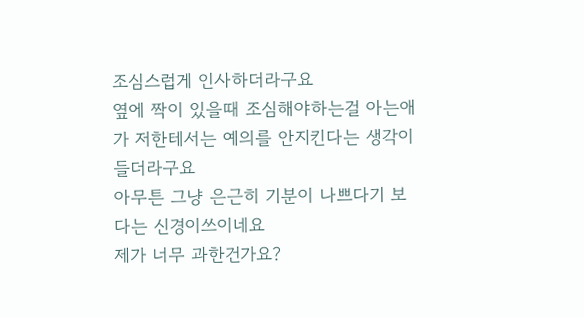조심스럽게 인사하더라구요
옆에 짝이 있을때 조심해야하는걸 아는애가 저한테서는 예의를 안지킨다는 생각이 들더라구요
아무튼 그냥 은근히 기분이 나쁘다기 보다는 신경이쓰이네요
제가 너무 과한건가요?